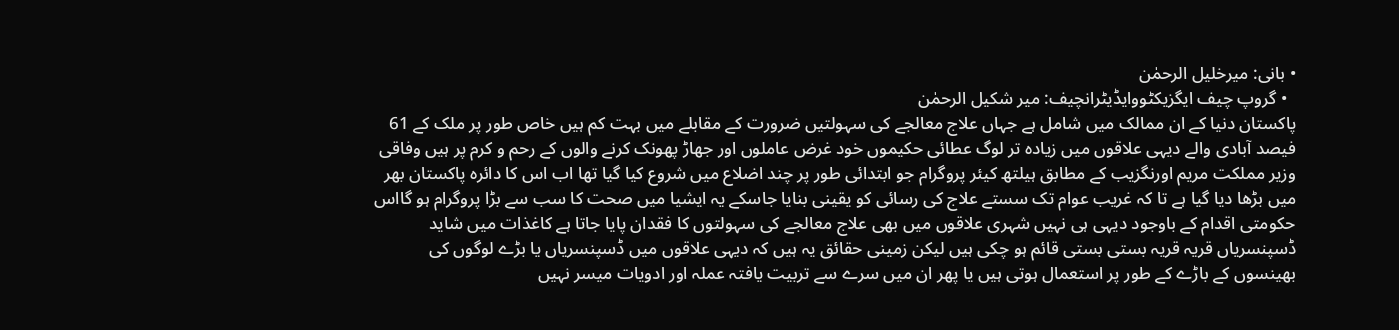• بانی: میرخلیل الرحمٰن
  • گروپ چیف ایگزیکٹووایڈیٹرانچیف: میر شکیل الرحمٰن
پاکستان دنیا کے ان ممالک میں شامل ہے جہاں علاج معالجے کی سہولتیں ضرورت کے مقابلے میں بہت کم ہیں خاص طور پر ملک کے 61 فیصد آبادی والے دیہی علاقوں میں زیادہ تر لوگ عطائی حکیموں خود غرض عاملوں اور جھاڑ پھونک کرنے والوں کے رحم و کرم پر ہیں وفاقی وزیر مملکت مریم اورنگزیب کے مطابق ہیلتھ کیئر پروگرام جو ابتدائی طور پر چند اضلاع میں شروع کیا گیا تھا اب اس کا دائرہ پاکستان بھر میں بڑھا دیا گیا ہے تا کہ غریب عوام تک سستے علاج کی رسائی کو یقینی بنایا جاسکے یہ ایشیا میں صحت کا سب سے بڑا پروگرام ہو گااس حکومتی اقدام کے باوجود دیہی ہی نہیں شہری علاقوں میں بھی علاج معالجے کی سہولتوں کا فقدان پایا جاتا ہے کاغذات میں شاید ڈسپنسریاں قریہ قریہ بستی بستی قائم ہو چکی ہیں لیکن زمینی حقائق یہ ہیں کہ دیہی علاقوں میں ڈسپنسریاں یا بڑے لوگوں کی بھینسوں کے باڑے کے طور پر استعمال ہوتی ہیں یا پھر ان میں سرے سے تربیت یافتہ عملہ اور ادویات میسر نہیں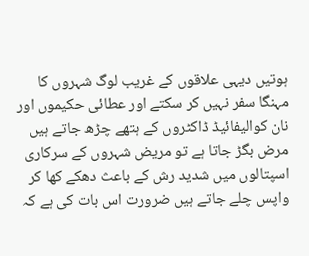ہوتیں دیہی علاقوں کے غریب لوگ شہروں کا مہنگا سفر نہیں کر سکتے اور عطائی حکیموں اور نان کوالیفائیڈ ڈاکٹروں کے ہتھے چڑھ جاتے ہیں مرض بگڑ جاتا ہے تو مریض شہروں کے سرکاری اسپتالوں میں شدید رش کے باعث دھکے کھا کر واپس چلے جاتے ہیں ضرورت اس بات کی ہے کہ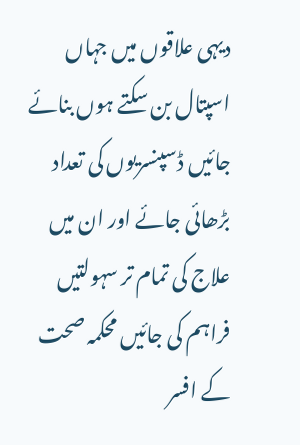دیہی علاقوں میں جہاں اسپتال بن سکتے ہوں بنائے جائیں ڈسپنسریوں کی تعداد بڑھائی جائے اور ان میں علاج کی تمام تر سہولتیں فراہم کی جائیں محکمہ صحت کے افسر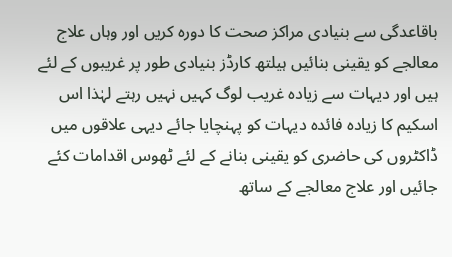باقاعدگی سے بنیادی مراکز صحت کا دورہ کریں اور وہاں علاج معالجے کو یقینی بنائیں ہیلتھ کارڈز بنیادی طور پر غریبوں کے لئے ہیں اور دیہات سے زیادہ غریب لوگ کہیں نہیں رہتے لہٰذا اس اسکیم کا زیادہ فائدہ دیہات کو پہنچایا جائے دیہی علاقوں میں ڈاکٹروں کی حاضری کو یقینی بنانے کے لئے ٹھوس اقدامات کئے جائیں اور علاج معالجے کے ساتھ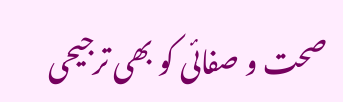صحت و صفائی کو بھی ترجیحی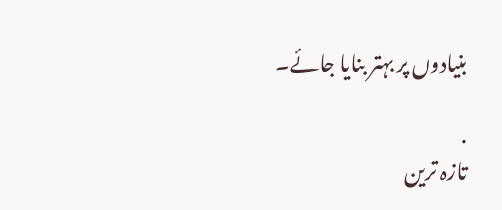بنیادوں پر بہتر بنایا جائے۔

.
تازہ ترین